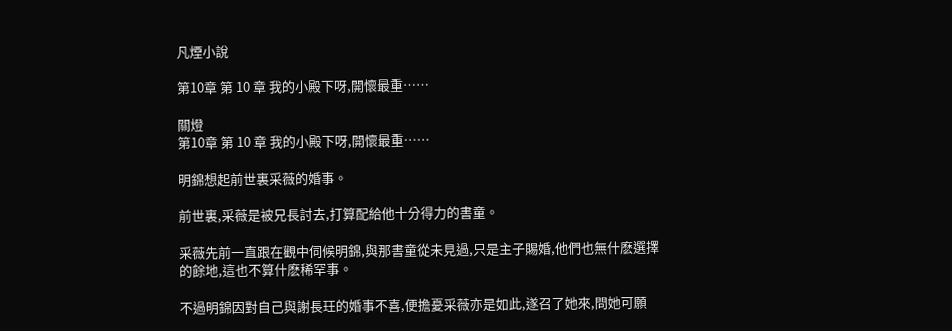凡煙小說

第10章 第 10 章 我的小殿下呀,開懷最重……

關燈
第10章 第 10 章 我的小殿下呀,開懷最重……

明錦想起前世裏采薇的婚事。

前世裏,采薇是被兄長討去,打算配給他十分得力的書童。

采薇先前一直跟在觀中伺候明錦,與那書童從未見過,只是主子賜婚,他們也無什麽選擇的餘地,這也不算什麽稀罕事。

不過明錦因對自己與謝長玨的婚事不喜,便擔憂采薇亦是如此,遂召了她來,問她可願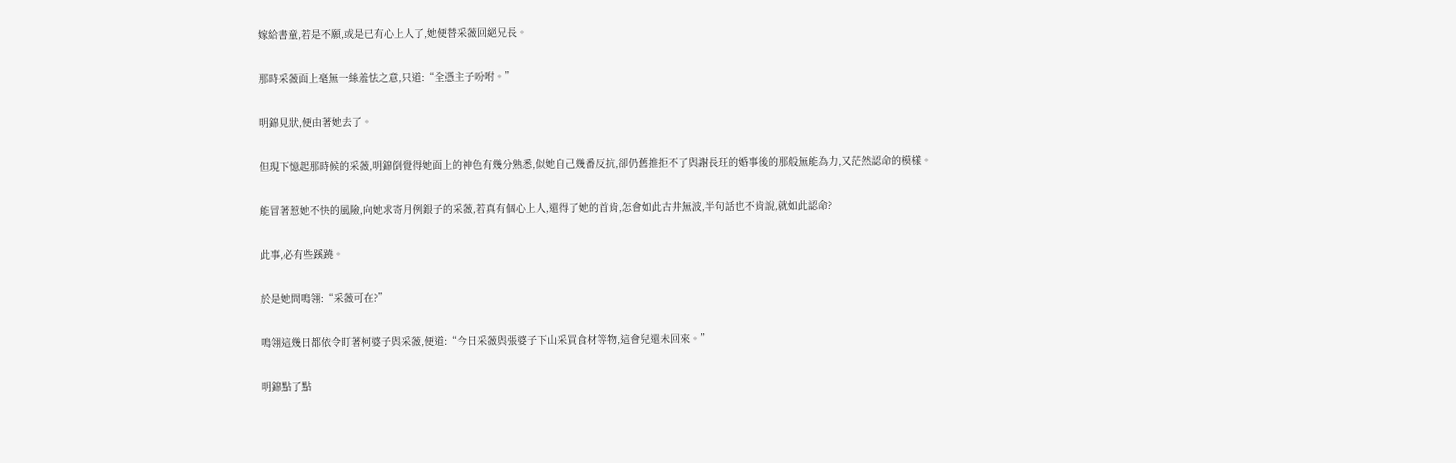嫁給書童,若是不願,或是已有心上人了,她便替采薇回絕兄長。

那時采薇面上毫無一絲羞怯之意,只道:“全憑主子吩咐。”

明錦見狀,便由著她去了。

但現下憶起那時候的采薇,明錦倒覺得她面上的神色有幾分熟悉,似她自己幾番反抗,卻仍舊推拒不了與謝長玨的婚事後的那般無能為力,又茫然認命的模樣。

能冒著惹她不快的風險,向她求寄月例銀子的采薇,若真有個心上人,還得了她的首肯,怎會如此古井無波,半句話也不肯說,就如此認命?

此事,必有些蹊蹺。

於是她問鳴翎:“采薇可在?”

鳴翎這幾日都依令盯著柯婆子與采薇,便道:“今日采薇與張婆子下山采買食材等物,這會兒還未回來。”

明錦點了點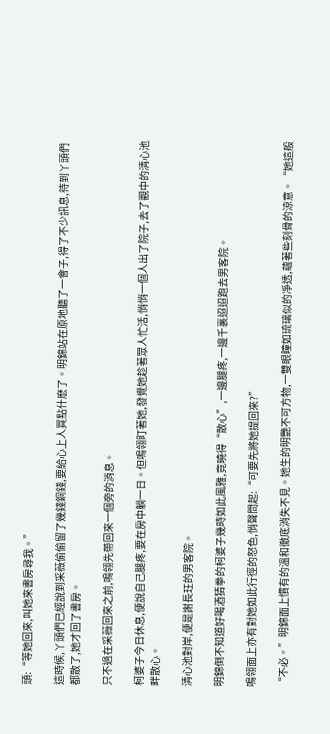頭:“等她回來,叫她來書房尋我。”

這時候,丫頭們已經說到采薇偷偷留了幾錢銅錢,要給心上人買點什麽了。明錦站在原地聽了一會子,得了不少訊息,待到丫頭們都散了,她才回了書房。

只不過在采薇回來之前,鳴翎先帶回來一個旁的消息。

柯婆子今日休息,便說自己腿疼,要在房中躺一日。但鳴翎盯著她,發覺她趁著眾人忙活,悄悄一個人出了院子,去了觀中的清心池畔散心。

清心池對岸,便是謝長玨的男客院。

明錦倒不知道好喝酒猜拳的柯婆子幾時如此風雅,竟曉得“散心”,一邊腿疼,一邊千裏迢迢跑去男客院。

鳴翎面上亦有對她如此行徑的怒色,悄聲問起:“可要先將她提回來?”

“不必。”明錦面上慣有的溫和徹底消失不見。她生的明艷不可方物,一雙眼瞳如琉璃似的凈透,蘊著些刻骨的涼意。“她這般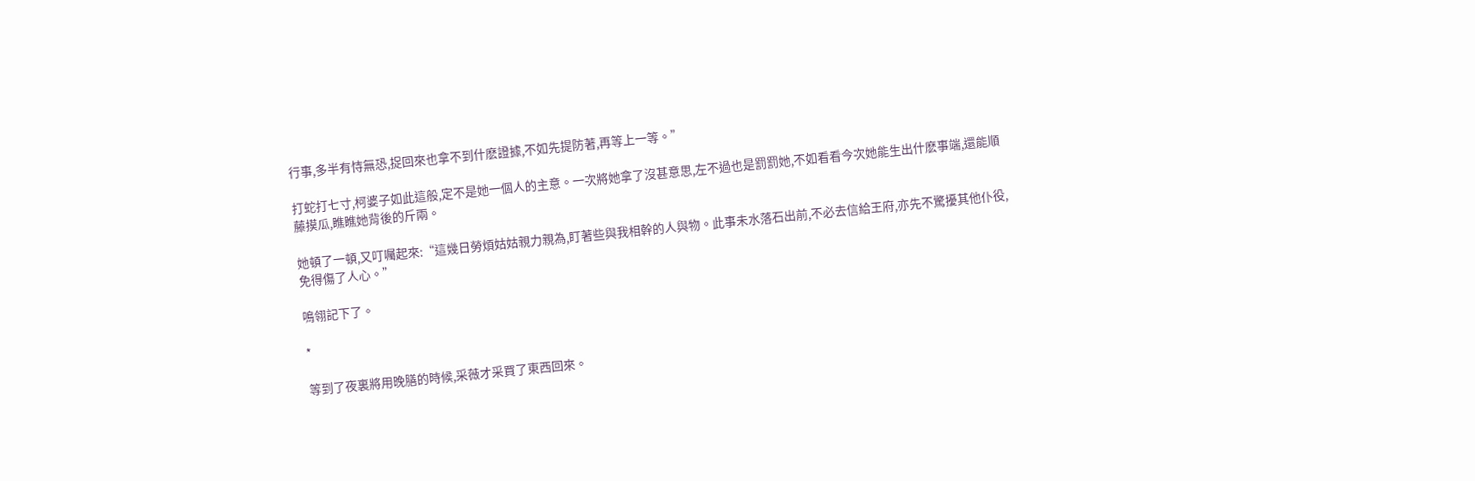行事,多半有恃無恐,捉回來也拿不到什麽證據,不如先提防著,再等上一等。”

打蛇打七寸,柯婆子如此這般,定不是她一個人的主意。一次將她拿了沒甚意思,左不過也是罰罰她,不如看看今次她能生出什麽事端,還能順藤摸瓜,瞧瞧她背後的斤兩。

她頓了一頓,又叮囑起來:“這幾日勞煩姑姑親力親為,盯著些與我相幹的人與物。此事未水落石出前,不必去信給王府,亦先不驚擾其他仆役,免得傷了人心。”

鳴翎記下了。

*

等到了夜裏將用晚膳的時候,采薇才采買了東西回來。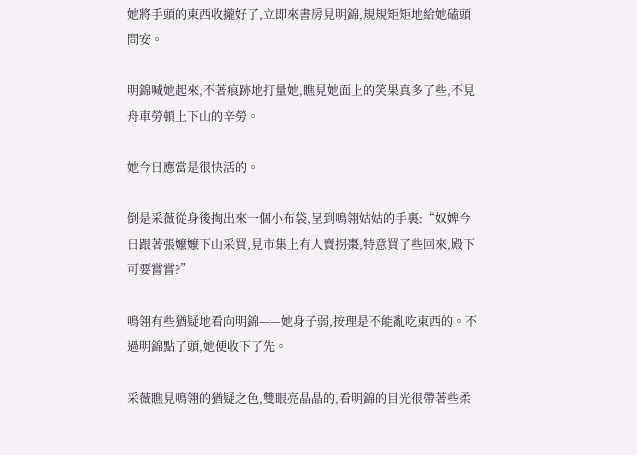她將手頭的東西收攏好了,立即來書房見明錦,規規矩矩地給她磕頭問安。

明錦喊她起來,不著痕跡地打量她,瞧見她面上的笑果真多了些,不見舟車勞頓上下山的辛勞。

她今日應當是很快活的。

倒是采薇從身後掏出來一個小布袋,呈到鳴翎姑姑的手裏:“奴婢今日跟著張嬤嬤下山采買,見市集上有人賣拐棗,特意買了些回來,殿下可要嘗嘗?”

鳴翎有些猶疑地看向明錦——她身子弱,按理是不能亂吃東西的。不過明錦點了頭,她便收下了先。

采薇瞧見鳴翎的猶疑之色,雙眼亮晶晶的,看明錦的目光很帶著些柔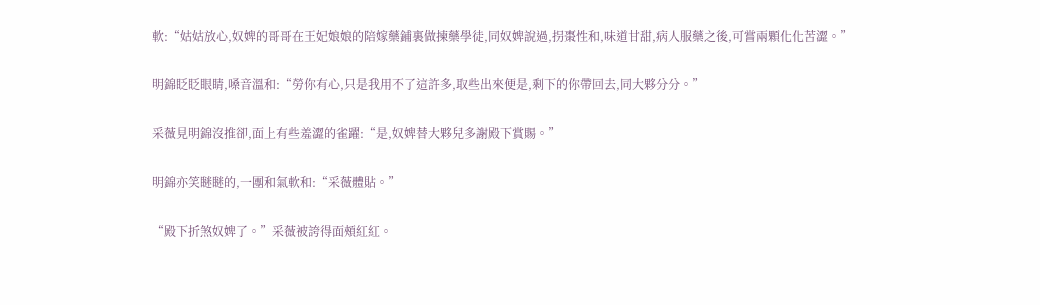軟:“姑姑放心,奴婢的哥哥在王妃娘娘的陪嫁藥鋪裏做揀藥學徒,同奴婢說過,拐棗性和,味道甘甜,病人服藥之後,可嘗兩顆化化苦澀。”

明錦眨眨眼睛,嗓音溫和:“勞你有心,只是我用不了這許多,取些出來便是,剩下的你帶回去,同大夥分分。”

采薇見明錦沒推卻,面上有些羞澀的雀躍:“是,奴婢替大夥兒多謝殿下賞賜。”

明錦亦笑瞇瞇的,一團和氣軟和:“采薇體貼。”

“殿下折煞奴婢了。”采薇被誇得面頰紅紅。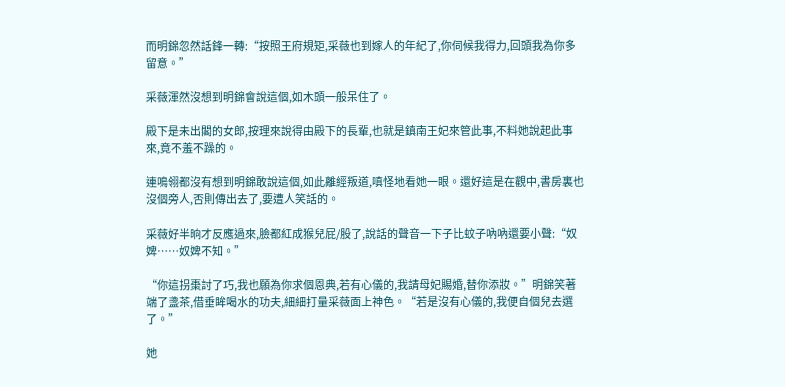而明錦忽然話鋒一轉:“按照王府規矩,采薇也到嫁人的年紀了,你伺候我得力,回頭我為你多留意。”

采薇渾然沒想到明錦會說這個,如木頭一般呆住了。

殿下是未出閣的女郎,按理來說得由殿下的長輩,也就是鎮南王妃來管此事,不料她說起此事來,竟不羞不躁的。

連鳴翎都沒有想到明錦敢說這個,如此離經叛道,嗔怪地看她一眼。還好這是在觀中,書房裏也沒個旁人,否則傳出去了,要遭人笑話的。

采薇好半晌才反應過來,臉都紅成猴兒屁/股了,說話的聲音一下子比蚊子吶吶還要小聲:“奴婢……奴婢不知。”

“你這拐棗討了巧,我也願為你求個恩典,若有心儀的,我請母妃賜婚,替你添妝。”明錦笑著端了盞茶,借垂眸喝水的功夫,細細打量采薇面上神色。“若是沒有心儀的,我便自個兒去選了。”

她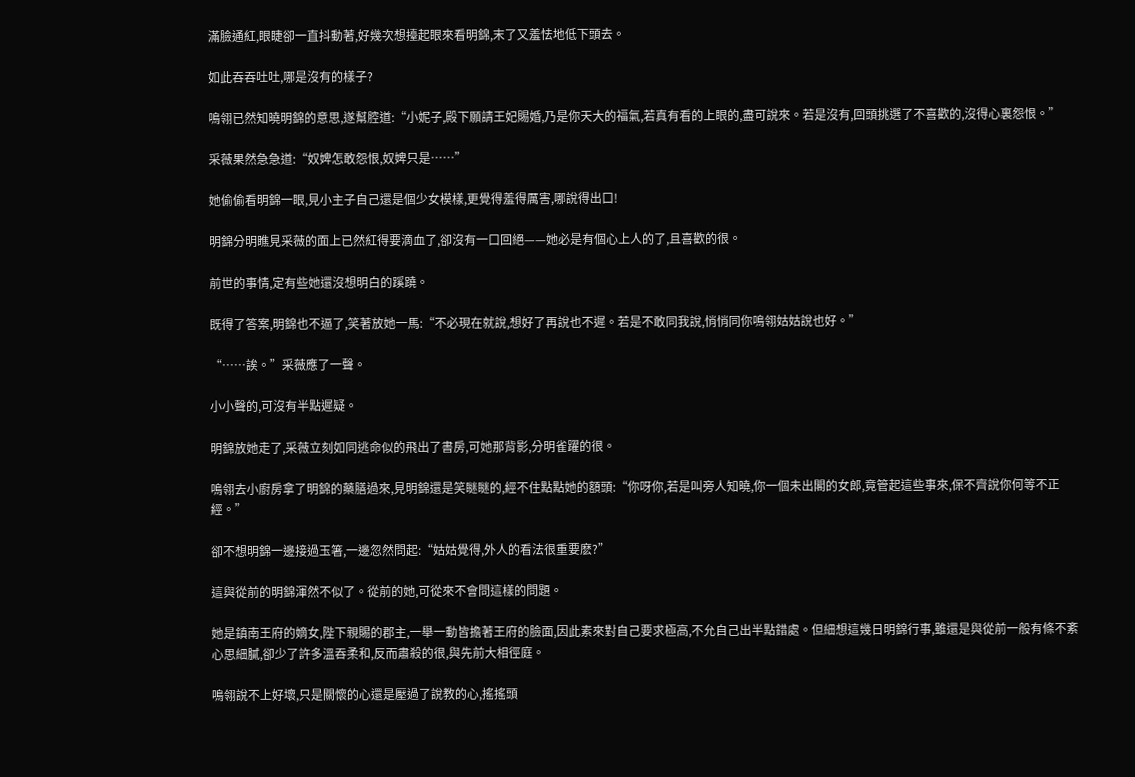滿臉通紅,眼睫卻一直抖動著,好幾次想擡起眼來看明錦,末了又羞怯地低下頭去。

如此吞吞吐吐,哪是沒有的樣子?

鳴翎已然知曉明錦的意思,遂幫腔道:“小妮子,殿下願請王妃賜婚,乃是你天大的福氣,若真有看的上眼的,盡可說來。若是沒有,回頭挑選了不喜歡的,沒得心裏怨恨。”

采薇果然急急道:“奴婢怎敢怨恨,奴婢只是……”

她偷偷看明錦一眼,見小主子自己還是個少女模樣,更覺得羞得厲害,哪說得出口!

明錦分明瞧見采薇的面上已然紅得要滴血了,卻沒有一口回絕——她必是有個心上人的了,且喜歡的很。

前世的事情,定有些她還沒想明白的蹊蹺。

既得了答案,明錦也不逼了,笑著放她一馬:“不必現在就說,想好了再說也不遲。若是不敢同我說,悄悄同你鳴翎姑姑說也好。”

“……誒。”采薇應了一聲。

小小聲的,可沒有半點遲疑。

明錦放她走了,采薇立刻如同逃命似的飛出了書房,可她那背影,分明雀躍的很。

鳴翎去小廚房拿了明錦的藥膳過來,見明錦還是笑瞇瞇的,經不住點點她的額頭:“你呀你,若是叫旁人知曉,你一個未出閣的女郎,竟管起這些事來,保不齊說你何等不正經。”

卻不想明錦一邊接過玉箸,一邊忽然問起:“姑姑覺得,外人的看法很重要麽?”

這與從前的明錦渾然不似了。從前的她,可從來不會問這樣的問題。

她是鎮南王府的嫡女,陛下親賜的郡主,一舉一動皆擔著王府的臉面,因此素來對自己要求極高,不允自己出半點錯處。但細想這幾日明錦行事,雖還是與從前一般有條不紊心思細膩,卻少了許多溫吞柔和,反而肅殺的很,與先前大相徑庭。

鳴翎說不上好壞,只是關懷的心還是壓過了說教的心,搖搖頭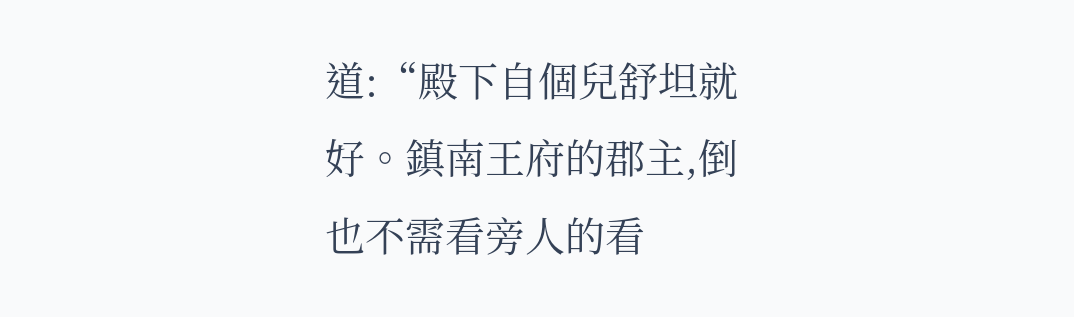道:“殿下自個兒舒坦就好。鎮南王府的郡主,倒也不需看旁人的看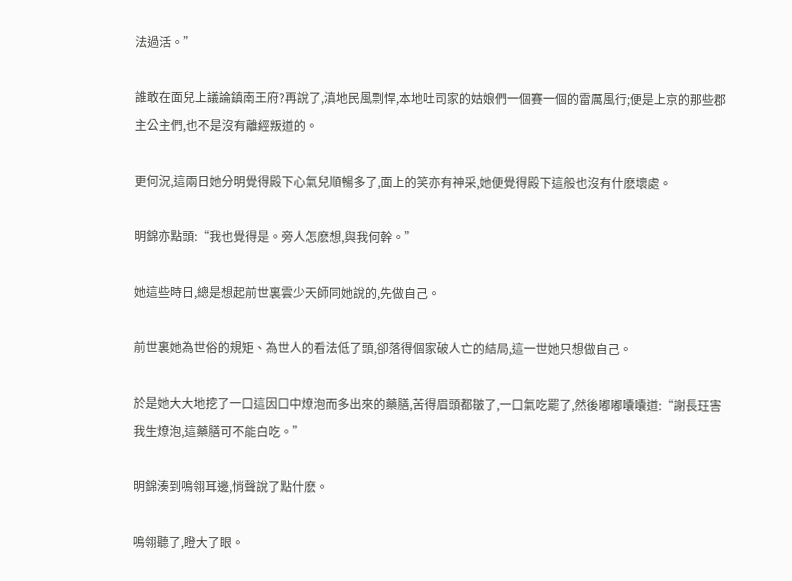法過活。”

誰敢在面兒上議論鎮南王府?再說了,滇地民風剽悍,本地吐司家的姑娘們一個賽一個的雷厲風行;便是上京的那些郡主公主們,也不是沒有離經叛道的。

更何況,這兩日她分明覺得殿下心氣兒順暢多了,面上的笑亦有神采,她便覺得殿下這般也沒有什麽壞處。

明錦亦點頭:“我也覺得是。旁人怎麽想,與我何幹。”

她這些時日,總是想起前世裏雲少天師同她說的,先做自己。

前世裏她為世俗的規矩、為世人的看法低了頭,卻落得個家破人亡的結局,這一世她只想做自己。

於是她大大地挖了一口這因口中燎泡而多出來的藥膳,苦得眉頭都皺了,一口氣吃罷了,然後嘟嘟囔囔道:“謝長玨害我生燎泡,這藥膳可不能白吃。”

明錦湊到鳴翎耳邊,悄聲說了點什麽。

鳴翎聽了,瞪大了眼。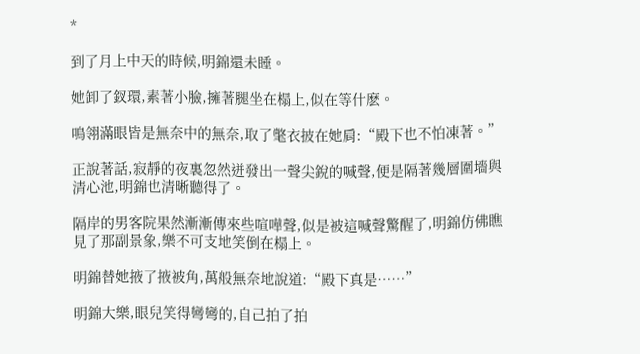*

到了月上中天的時候,明錦還未睡。

她卸了釵環,素著小臉,擁著腿坐在榻上,似在等什麽。

鳴翎滿眼皆是無奈中的無奈,取了氅衣披在她肩:“殿下也不怕凍著。”

正說著話,寂靜的夜裏忽然迸發出一聲尖銳的喊聲,便是隔著幾層圍墻與清心池,明錦也清晰聽得了。

隔岸的男客院果然漸漸傳來些喧嘩聲,似是被這喊聲驚醒了,明錦仿佛瞧見了那副景象,樂不可支地笑倒在榻上。

明錦替她掖了掖被角,萬般無奈地說道:“殿下真是……”

明錦大樂,眼兒笑得彎彎的,自己拍了拍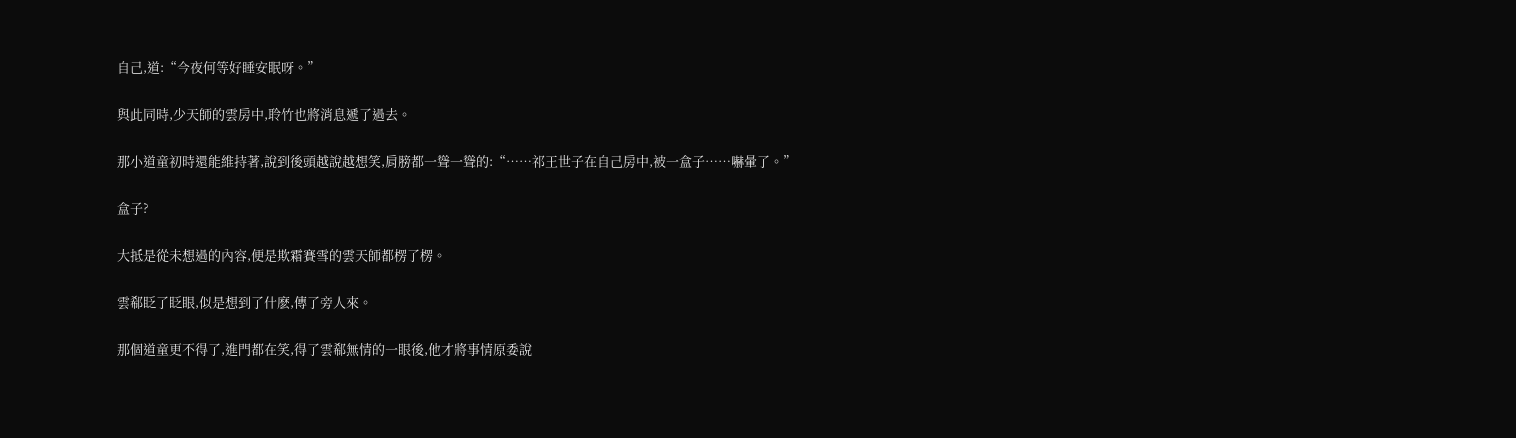自己,道:“今夜何等好睡安眠呀。”

與此同時,少天師的雲房中,聆竹也將消息遞了過去。

那小道童初時還能維持著,說到後頭越說越想笑,肩膀都一聳一聳的:“……祁王世子在自己房中,被一盒子……嚇暈了。”

盒子?

大抵是從未想過的內容,便是欺霜賽雪的雲天師都楞了楞。

雲郗眨了眨眼,似是想到了什麽,傳了旁人來。

那個道童更不得了,進門都在笑,得了雲郗無情的一眼後,他才將事情原委說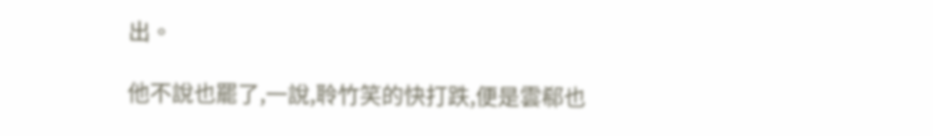出。

他不說也罷了,一說,聆竹笑的快打跌,便是雲郗也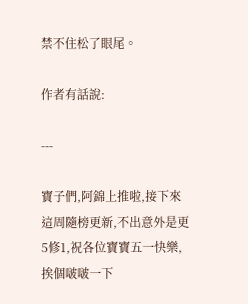禁不住松了眼尾。

作者有話說:

---

寶子們,阿錦上推啦,接下來這周隨榜更新,不出意外是更5修1,祝各位寶寶五一快樂,挨個啵啵一下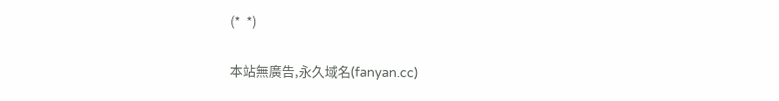(*  *)

本站無廣告,永久域名(fanyan.cc)